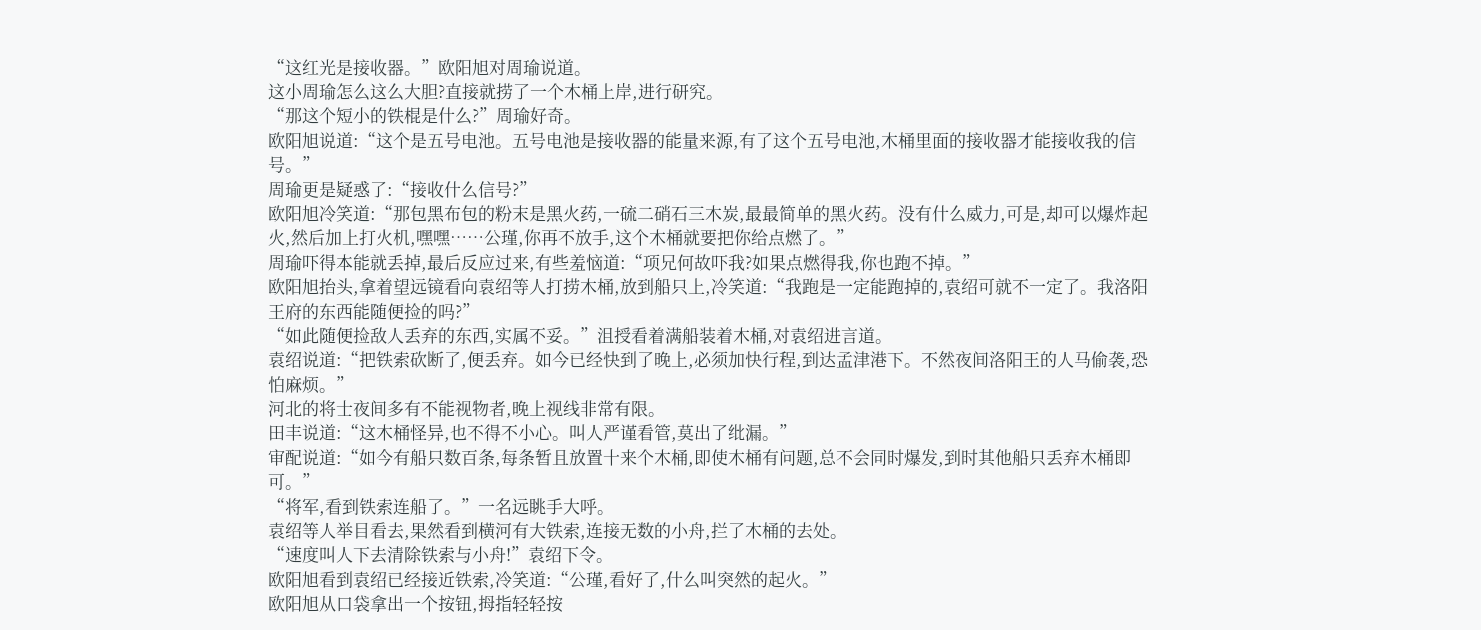“这红光是接收器。”欧阳旭对周瑜说道。
这小周瑜怎么这么大胆?直接就捞了一个木桶上岸,进行研究。
“那这个短小的铁棍是什么?”周瑜好奇。
欧阳旭说道:“这个是五号电池。五号电池是接收器的能量来源,有了这个五号电池,木桶里面的接收器才能接收我的信号。”
周瑜更是疑惑了:“接收什么信号?”
欧阳旭冷笑道:“那包黑布包的粉末是黑火药,一硫二硝石三木炭,最最简单的黑火药。没有什么威力,可是,却可以爆炸起火,然后加上打火机,嘿嘿……公瑾,你再不放手,这个木桶就要把你给点燃了。”
周瑜吓得本能就丢掉,最后反应过来,有些羞恼道:“项兄何故吓我?如果点燃得我,你也跑不掉。”
欧阳旭抬头,拿着望远镜看向袁绍等人打捞木桶,放到船只上,冷笑道:“我跑是一定能跑掉的,袁绍可就不一定了。我洛阳王府的东西能随便捡的吗?”
“如此随便捡敌人丢弃的东西,实属不妥。”沮授看着满船装着木桶,对袁绍进言道。
袁绍说道:“把铁索砍断了,便丢弃。如今已经快到了晚上,必须加快行程,到达孟津港下。不然夜间洛阳王的人马偷袭,恐怕麻烦。”
河北的将士夜间多有不能视物者,晚上视线非常有限。
田丰说道:“这木桶怪异,也不得不小心。叫人严谨看管,莫出了纰漏。”
审配说道:“如今有船只数百条,每条暂且放置十来个木桶,即使木桶有问题,总不会同时爆发,到时其他船只丢弃木桶即可。”
“将军,看到铁索连船了。”一名远眺手大呼。
袁绍等人举目看去,果然看到横河有大铁索,连接无数的小舟,拦了木桶的去处。
“速度叫人下去清除铁索与小舟!”袁绍下令。
欧阳旭看到袁绍已经接近铁索,冷笑道:“公瑾,看好了,什么叫突然的起火。”
欧阳旭从口袋拿出一个按钮,拇指轻轻按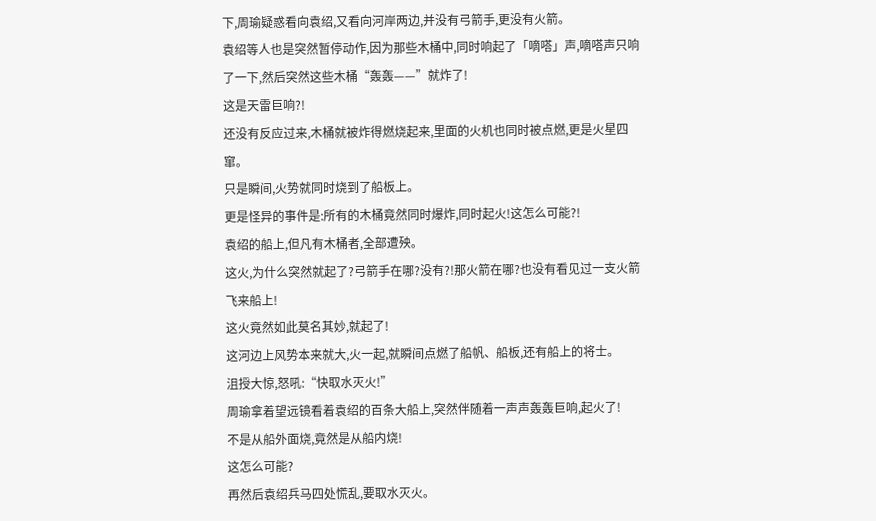下,周瑜疑惑看向袁绍,又看向河岸两边,并没有弓箭手,更没有火箭。
袁绍等人也是突然暂停动作,因为那些木桶中,同时响起了「嘀嗒」声,嘀嗒声只响了一下,然后突然这些木桶“轰轰——”就炸了!
这是天雷巨响?!
还没有反应过来,木桶就被炸得燃烧起来,里面的火机也同时被点燃,更是火星四窜。
只是瞬间,火势就同时烧到了船板上。
更是怪异的事件是:所有的木桶竟然同时爆炸,同时起火!这怎么可能?!
袁绍的船上,但凡有木桶者,全部遭殃。
这火,为什么突然就起了?弓箭手在哪?没有?!那火箭在哪?也没有看见过一支火箭飞来船上!
这火竟然如此莫名其妙,就起了!
这河边上风势本来就大,火一起,就瞬间点燃了船帆、船板,还有船上的将士。
沮授大惊,怒吼:“快取水灭火!”
周瑜拿着望远镜看着袁绍的百条大船上,突然伴随着一声声轰轰巨响,起火了!
不是从船外面烧,竟然是从船内烧!
这怎么可能?
再然后袁绍兵马四处慌乱,要取水灭火。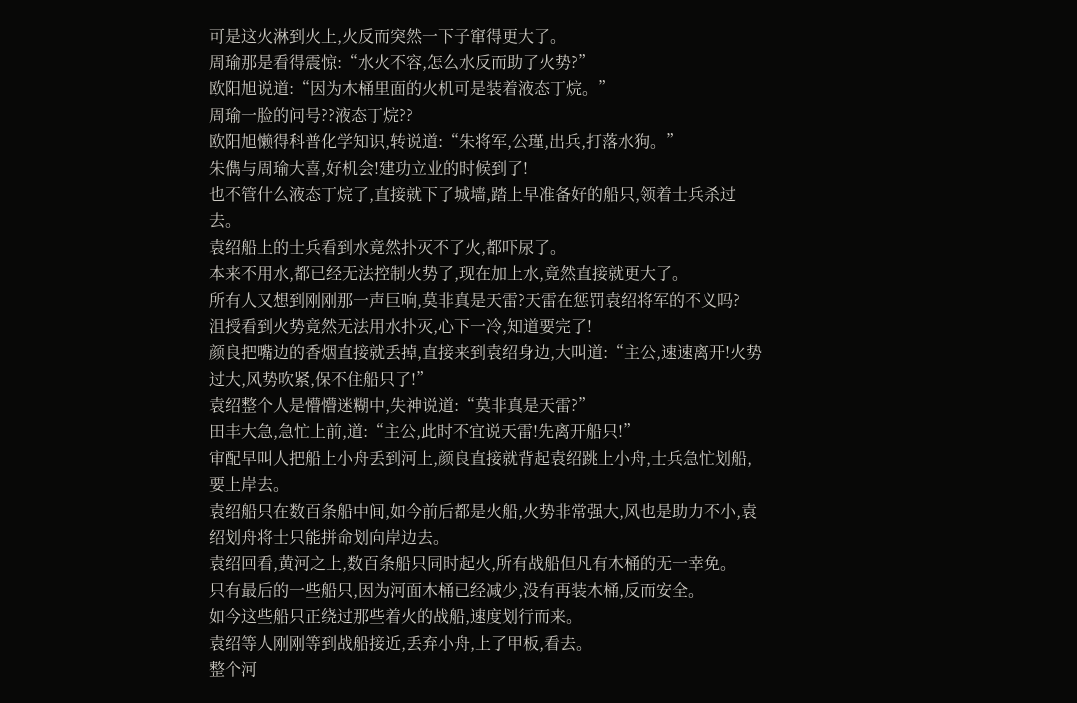可是这火淋到火上,火反而突然一下子窜得更大了。
周瑜那是看得震惊:“水火不容,怎么水反而助了火势?”
欧阳旭说道:“因为木桶里面的火机可是装着液态丁烷。”
周瑜一脸的问号??液态丁烷??
欧阳旭懒得科普化学知识,转说道:“朱将军,公瑾,出兵,打落水狗。”
朱儁与周瑜大喜,好机会!建功立业的时候到了!
也不管什么液态丁烷了,直接就下了城墙,踏上早准备好的船只,领着士兵杀过去。
袁绍船上的士兵看到水竟然扑灭不了火,都吓尿了。
本来不用水,都已经无法控制火势了,现在加上水,竟然直接就更大了。
所有人又想到刚刚那一声巨响,莫非真是天雷?天雷在惩罚袁绍将军的不义吗?
沮授看到火势竟然无法用水扑灭,心下一冷,知道要完了!
颜良把嘴边的香烟直接就丢掉,直接来到袁绍身边,大叫道:“主公,速速离开!火势过大,风势吹紧,保不住船只了!”
袁绍整个人是懵懵迷糊中,失神说道:“莫非真是天雷?”
田丰大急,急忙上前,道:“主公,此时不宜说天雷!先离开船只!”
审配早叫人把船上小舟丢到河上,颜良直接就背起袁绍跳上小舟,士兵急忙划船,要上岸去。
袁绍船只在数百条船中间,如今前后都是火船,火势非常强大,风也是助力不小,袁绍划舟将士只能拼命划向岸边去。
袁绍回看,黄河之上,数百条船只同时起火,所有战船但凡有木桶的无一幸免。
只有最后的一些船只,因为河面木桶已经减少,没有再装木桶,反而安全。
如今这些船只正绕过那些着火的战船,速度划行而来。
袁绍等人刚刚等到战船接近,丢弃小舟,上了甲板,看去。
整个河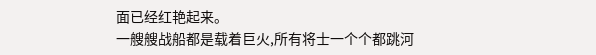面已经红艳起来。
一艘艘战船都是载着巨火,所有将士一个个都跳河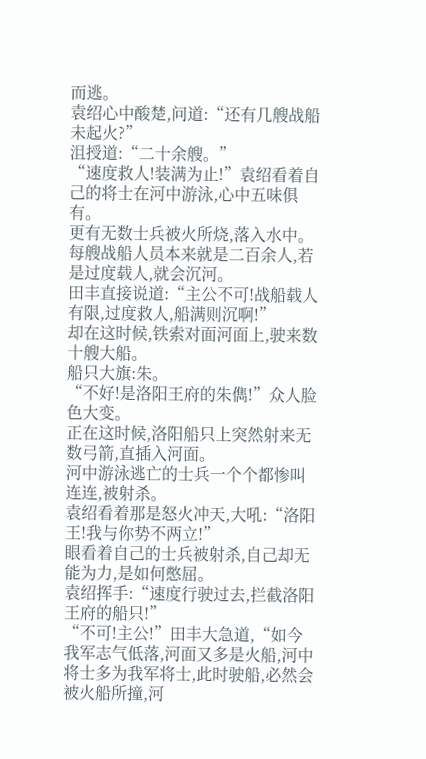而逃。
袁绍心中酸楚,问道:“还有几艘战船未起火?”
沮授道:“二十余艘。”
“速度救人!装满为止!”袁绍看着自己的将士在河中游泳,心中五味俱有。
更有无数士兵被火所烧,落入水中。
每艘战船人员本来就是二百余人,若是过度载人,就会沉河。
田丰直接说道:“主公不可!战船载人有限,过度救人,船满则沉啊!”
却在这时候,铁索对面河面上,驶来数十艘大船。
船只大旗:朱。
“不好!是洛阳王府的朱儁!”众人脸色大变。
正在这时候,洛阳船只上突然射来无数弓箭,直插入河面。
河中游泳逃亡的士兵一个个都惨叫连连,被射杀。
袁绍看着那是怒火冲天,大吼:“洛阳王!我与你势不两立!”
眼看着自己的士兵被射杀,自己却无能为力,是如何憋屈。
袁绍挥手:“速度行驶过去,拦截洛阳王府的船只!”
“不可!主公!”田丰大急道,“如今我军志气低落,河面又多是火船,河中将士多为我军将士,此时驶船,必然会被火船所撞,河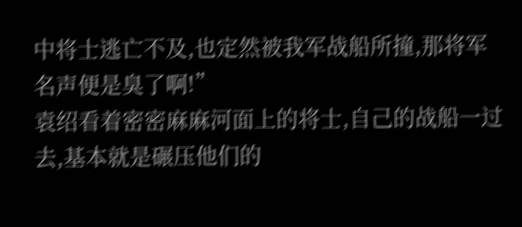中将士逃亡不及,也定然被我军战船所撞,那将军名声便是臭了啊!”
袁绍看着密密麻麻河面上的将士,自己的战船一过去,基本就是碾压他们的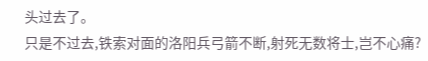头过去了。
只是不过去,铁索对面的洛阳兵弓箭不断,射死无数将士,岂不心痛?